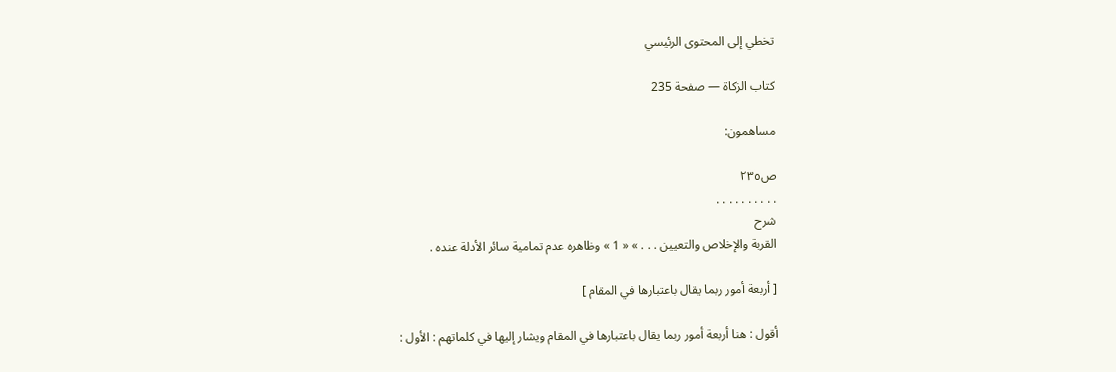تخطي إلى المحتوى الرئيسي

كتاب الزكاة — صفحة 235

مساهمون:

ص٢٣٥
. . . . . . . . . .
شرح
القربة والإخلاص والتعيين . . . » « 1 » وظاهره عدم تمامية سائر الأدلة عنده .

[ أربعة أمور ربما يقال باعتبارها في المقام ]

أقول : هنا أربعة أمور ربما يقال باعتبارها في المقام ويشار إليها في كلماتهم : الأول :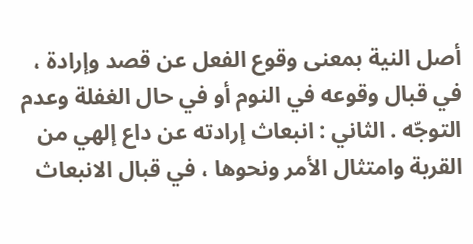أصل النية بمعنى وقوع الفعل عن قصد وإرادة ، في قبال وقوعه في النوم أو في حال الغفلة وعدم التوجّه . الثاني : انبعاث إرادته عن داع إلهي من القربة وامتثال الأمر ونحوها ، في قبال الانبعاث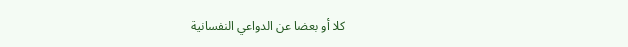كلا أو بعضا عن الدواعي النفسانية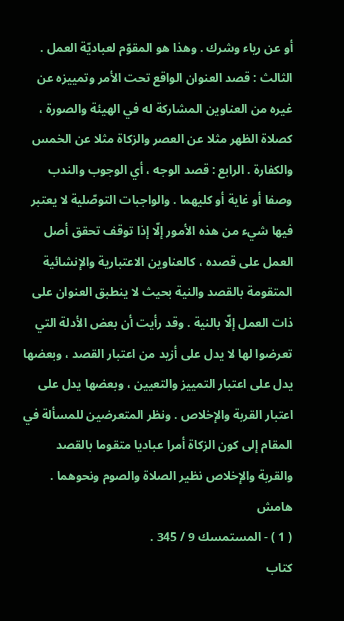أو عن رياء وشرك . وهذا هو المقوّم لعباديّة العمل . الثالث : قصد العنوان الواقع تحت الأمر وتمييزه عن غيره من العناوين المشاركة له في الهيئة والصورة ، كصلاة الظهر مثلا عن العصر والزكاة مثلا عن الخمس والكفارة . الرابع : قصد الوجه ، أي الوجوب والندب وصفا أو غاية أو كليهما . والواجبات التوصّلية لا يعتبر فيها شيء من هذه الأمور إلّا إذا توقف تحقق أصل العمل على قصده ، كالعناوين الاعتبارية والإنشائية المتقومة بالقصد والنية بحيث لا ينطبق العنوان على ذات العمل إلّا بالنية . وقد رأيت أن بعض الأدلة التي تعرضوا لها لا يدل على أزيد من اعتبار القصد ، وبعضها يدل على اعتبار التمييز والتعيين ، وبعضها يدل على اعتبار القربة والإخلاص . ونظر المتعرضين للمسألة في المقام إلى كون الزكاة أمرا عباديا متقوما بالقصد والقربة والإخلاص نظير الصلاة والصوم ونحوهما .
هامش
( 1 ) - المستمسك 9 / 345 .
كتاب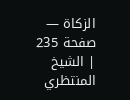الزكاة — صفحة 235 | الشيخ المنتظري